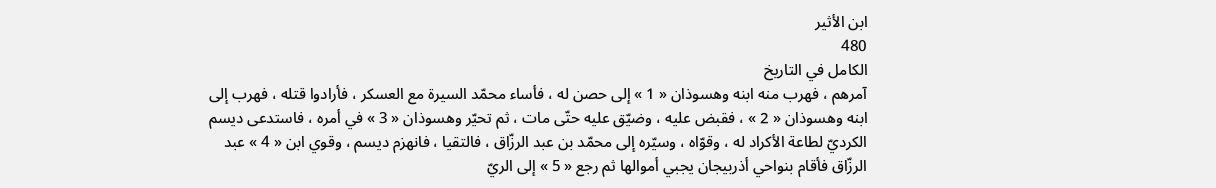ابن الأثير
480
الكامل في التاريخ
آمرهم ، فهرب منه ابنه وهسوذان « 1 » إلى حصن له ، فأساء محمّد السيرة مع العسكر ، فأرادوا قتله ، فهرب إلى ابنه وهسوذان « 2 » ، فقبض عليه ، وضيّق عليه حتّى مات ، ثم تحيّر وهسوذان « 3 » في أمره ، فاستدعى ديسم الكرديّ لطاعة الأكراد له ، وقوّاه ، وسيّره إلى محمّد بن عبد الرزّاق ، فالتقيا ، فانهزم ديسم ، وقوي ابن « 4 » عبد الرزّاق فأقام بنواحي أذربيجان يجبي أموالها ثم رجع « 5 » إلى الريّ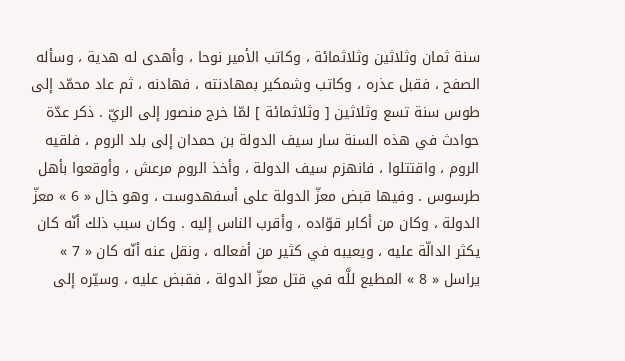سنة ثمان وثلاثين وثلاثمائة ، وكاتب الأمير نوحا ، وأهدى له هدية ، وسأله الصفح ، فقبل عذره ، وكاتب وشمكير بمهادنته ، فهادنه ، ثم عاد محمّد إلى طوس سنة تسع وثلاثين [ وثلاثمائة ] لمّا خرج منصور إلى الريّ . ذكر عدّة حوادث في هذه السنة سار سيف الدولة بن حمدان إلى بلد الروم ، فلقيه الروم ، واقتتلوا ، فانهزم سيف الدولة ، وأخذ الروم مرعش ، وأوقعوا بأهل طرسوس . وفيها قبض معزّ الدولة على أسفهدوست ، وهو خال « 6 » معزّ الدولة ، وكان من أكابر قوّاده ، وأقرب الناس إليه . وكان سبب ذلك أنّه كان يكثر الدالّة عليه ، ويعيبه في كثير من أفعاله ، ونقل عنه أنّه كان « 7 » يراسل « 8 » المطيع للَّه في قتل معزّ الدولة ، فقبض عليه ، وسيّره إلى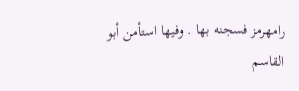رامهرمز فسجنه بها . وفيها استأمن أبو القاسم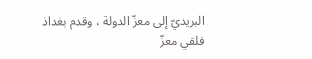البريديّ إلى معزّ الدولة ، وقدم بغداذ فلقي معزّ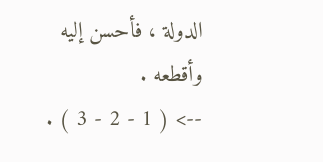الدولة ، فأحسن إليه وأقطعه .
--> ( 1 - 2 - 3 ) .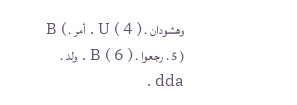وهشودان . U ( 4 ) . أمر . B ( 5 ) . رجعوا . B ( 6 ) . ولد . dda .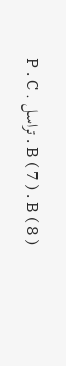B ( 7 ) . B ( 8 ) . تراسل . P . C